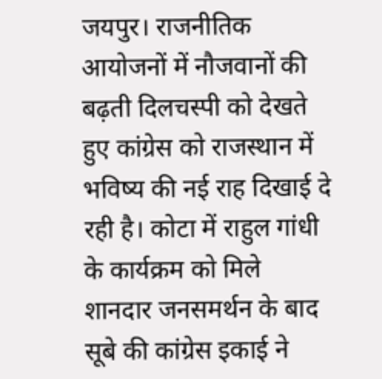जयपुर। राजनीतिक आयोजनों में नौजवानों की बढ़ती दिलचस्पी को देखते हुए कांग्रेस को राजस्थान में भविष्य की नई राह दिखाई दे रही है। कोटा में राहुल गांधी के कार्यक्रम को मिले शानदार जनसमर्थन के बाद सूबे की कांग्रेस इकाई ने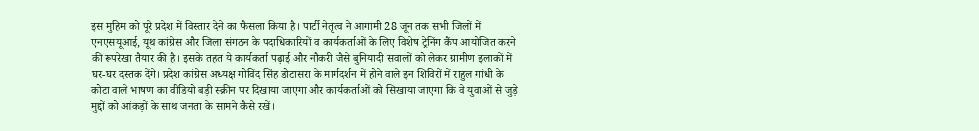इस मुहिम को पूरे प्रदेश में विस्तार देने का फैसला किया है। पार्टी नेतृत्व ने आगामी 28 जून तक सभी जिलों में एनएसयूआई, यूथ कांग्रेस और जिला संगठन के पदाधिकारियों व कार्यकर्ताओं के लिए विशेष ट्रेनिंग कैंप आयोजित करने की रूपरेखा तैयार की है। इसके तहत ये कार्यकर्ता पढ़ाई और नौकरी जैसे बुनियादी सवालों को लेकर ग्रामीण इलाकों में घर-घर दस्तक देंगे। प्रदेश कांग्रेस अध्यक्ष गोविंद सिंह डोटासरा के मार्गदर्शन में होने वाले इन शिविरों में राहुल गांधी के कोटा वाले भाषण का वीडियो बड़ी स्क्रीन पर दिखाया जाएगा और कार्यकर्ताओं को सिखाया जाएगा कि वे युवाओं से जुड़े मुद्दों को आंकड़ों के साथ जनता के सामने कैसे रखें।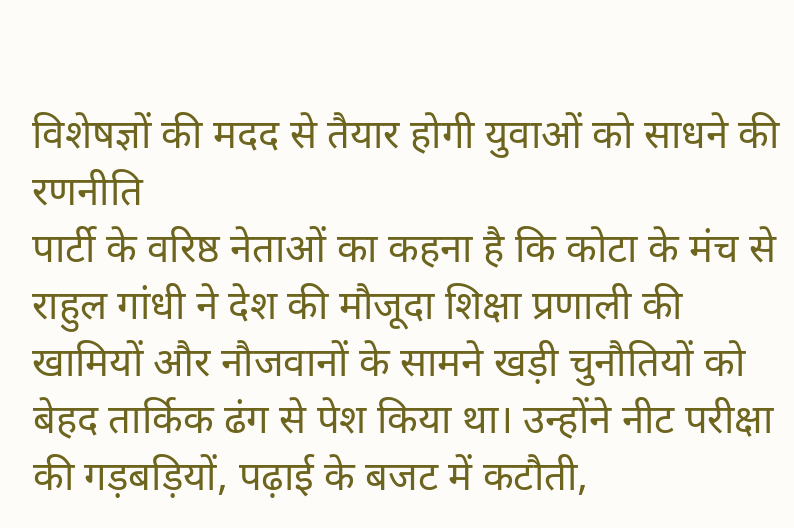विशेषज्ञों की मदद से तैयार होगी युवाओं को साधने की रणनीति
पार्टी के वरिष्ठ नेताओं का कहना है कि कोटा के मंच से राहुल गांधी ने देश की मौजूदा शिक्षा प्रणाली की खामियों और नौजवानों के सामने खड़ी चुनौतियों को बेहद तार्किक ढंग से पेश किया था। उन्होंने नीट परीक्षा की गड़बड़ियों, पढ़ाई के बजट में कटौती,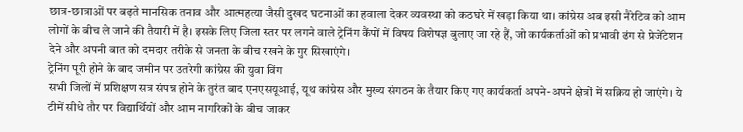छात्र-छात्राओं पर बढ़ते मानसिक तनाव और आत्महत्या जैसी दुखद घटनाओं का हवाला देकर व्यवस्था को कठघरे में खड़ा किया था। कांग्रेस अब इसी नैरेटिव को आम लोगों के बीच ले जाने की तैयारी में है। इसके लिए जिला स्तर पर लगने वाले ट्रेनिंग कैंपों में विषय विशेषज्ञ बुलाए जा रहे हैं, जो कार्यकर्ताओं को प्रभावी ढंग से प्रेजेंटेशन देने और अपनी बात को दमदार तरीके से जनता के बीच रखने के गुर सिखाएंगे।
ट्रेनिंग पूरी होने के बाद जमीन पर उतरेगी कांग्रेस की युवा विंग
सभी जिलों में प्रशिक्षण सत्र संपन्न होने के तुरंत बाद एनएसयूआई, यूथ कांग्रेस और मुख्य संगठन के तैयार किए गए कार्यकर्ता अपने-अपने क्षेत्रों में सक्रिय हो जाएंगे। ये टीमें सीधे तौर पर विद्यार्थियों और आम नागरिकों के बीच जाकर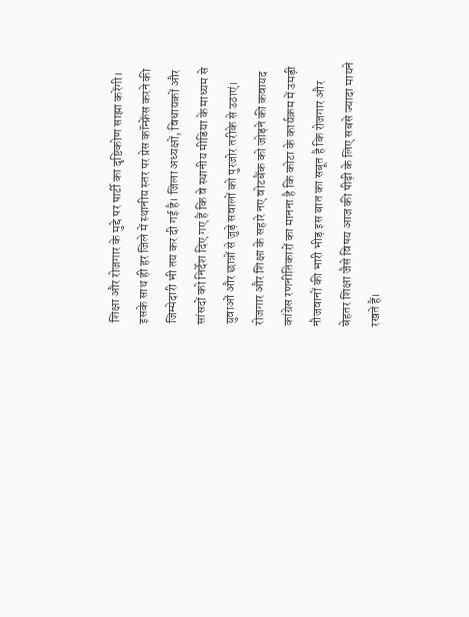शिक्षा और रोजगार के मुद्दे पर पार्टी का दृष्टिकोण साझा करेंगी। इसके साथ ही हर जिले में स्थानीय स्तर पर प्रेस कॉन्फ्रेंस करने की जिम्मेदारी भी तय कर दी गई है। जिला अध्यक्षों, विधायकों और सांसदों को निर्देश दिए गए हैं कि वे स्थानीय मीडिया के माध्यम से युवाओं और छात्रों से जुड़े सवालों को पुरजोर तरीके से उठाएं।
रोजगार और शिक्षा के सहारे नए वोटबैंक को जोड़ने की कवायद
कांग्रेस रणनीतिकारों का मानना है कि कोटा के कार्यक्रम में उमड़ी नौजवानों की भारी भीड़ इस बात का सबूत है कि रोजगार और बेहतर शिक्षा जैसे विषय आज की पीढ़ी के लिए सबसे ज्यादा मायने रखते हैं।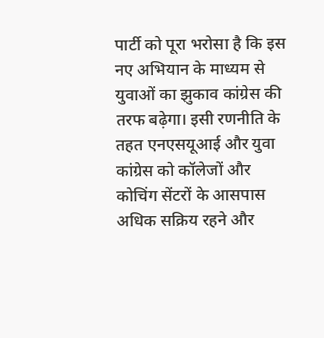पार्टी को पूरा भरोसा है कि इस नए अभियान के माध्यम से युवाओं का झुकाव कांग्रेस की तरफ बढ़ेगा। इसी रणनीति के तहत एनएसयूआई और युवा कांग्रेस को कॉलेजों और कोचिंग सेंटरों के आसपास अधिक सक्रिय रहने और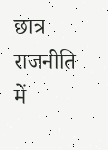छात्र राजनीति में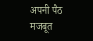अपनी पैठ मजबूत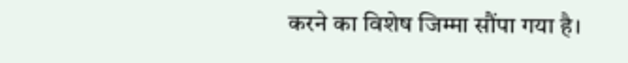करने का विशेष जिम्मा सौंपा गया है।